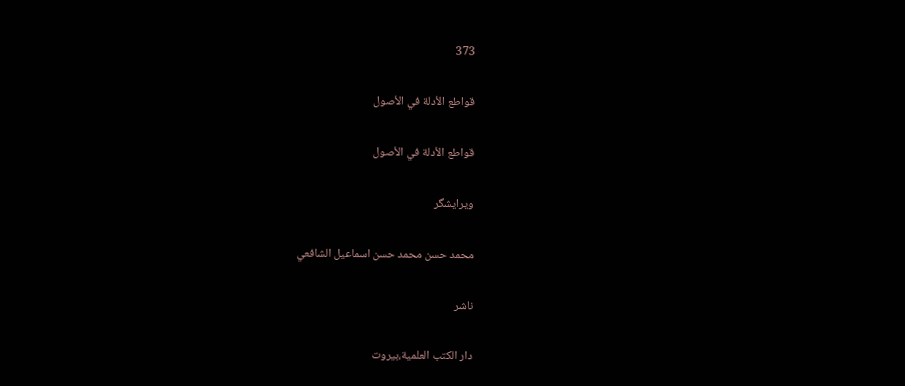373

قواطع الأدلة في الأصول

قواطع الأدلة في الأصول

ویرایشگر

محمد حسن محمد حسن اسماعيل الشافعي

ناشر

دار الكتب العلمية،بيروت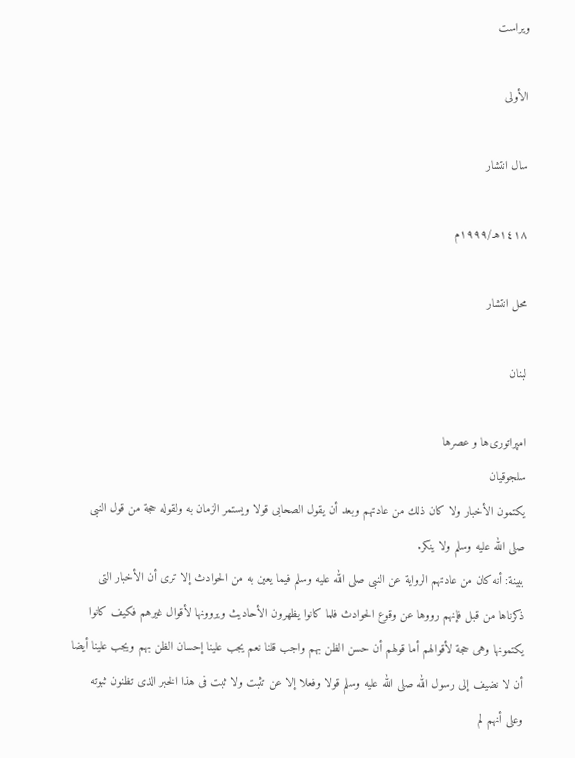ویراست

الأولى

سال انتشار

١٤١٨هـ/١٩٩٩م

محل انتشار

لبنان

امپراتوری‌ها و عصرها
سلجوقیان
يكتمون الأخبار ولا كان ذلك من عادتهم وبعد أن يقول الصحابى قولا ويستمر الزمان به ولقوله حجة من قول النبى صلى الله عليه وسلم ولا ينكر.
ببينة: أنه كان من عادتهم الرواية عن النبى صلى الله عليه وسلم فيما يعين به من الحوادث إلا ترى أن الأخبار التى ذكرناها من قبل فإنهم رووها عن وقوع الحوادث فلما كانوا يظهرون الأحاديث ويروونها لأقوال غيرهم فكيف كانوا يكتمونها وهى حجة لأقوالهم أما قولهم أن حسن الظن بهم واجب قلنا نعم يجب علينا إحسان الظن بهم ويجب علينا أيضا أن لا نضيف إلى رسول الله صلى الله عليه وسلم قولا وفعلا إلا عن تثبت ولا ثبت فى هذا الخبر الذى تظنون ثبوته وعلى أنهم لم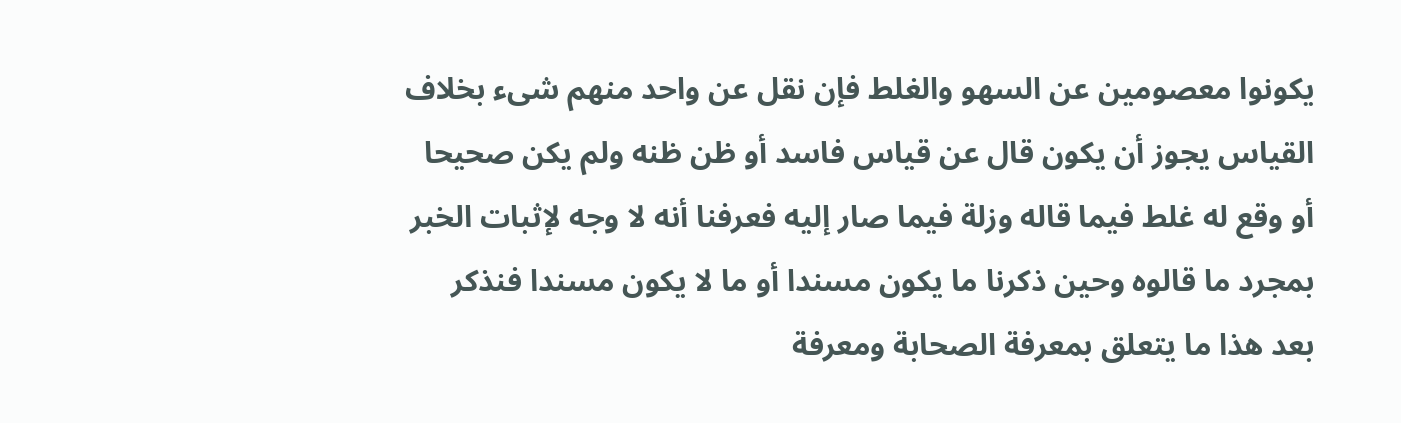يكونوا معصومين عن السهو والغلط فإن نقل عن واحد منهم شىء بخلاف القياس يجوز أن يكون قال عن قياس فاسد أو ظن ظنه ولم يكن صحيحا أو وقع له غلط فيما قاله وزلة فيما صار إليه فعرفنا أنه لا وجه لإثبات الخبر بمجرد ما قالوه وحين ذكرنا ما يكون مسندا أو ما لا يكون مسندا فنذكر بعد هذا ما يتعلق بمعرفة الصحابة ومعرفة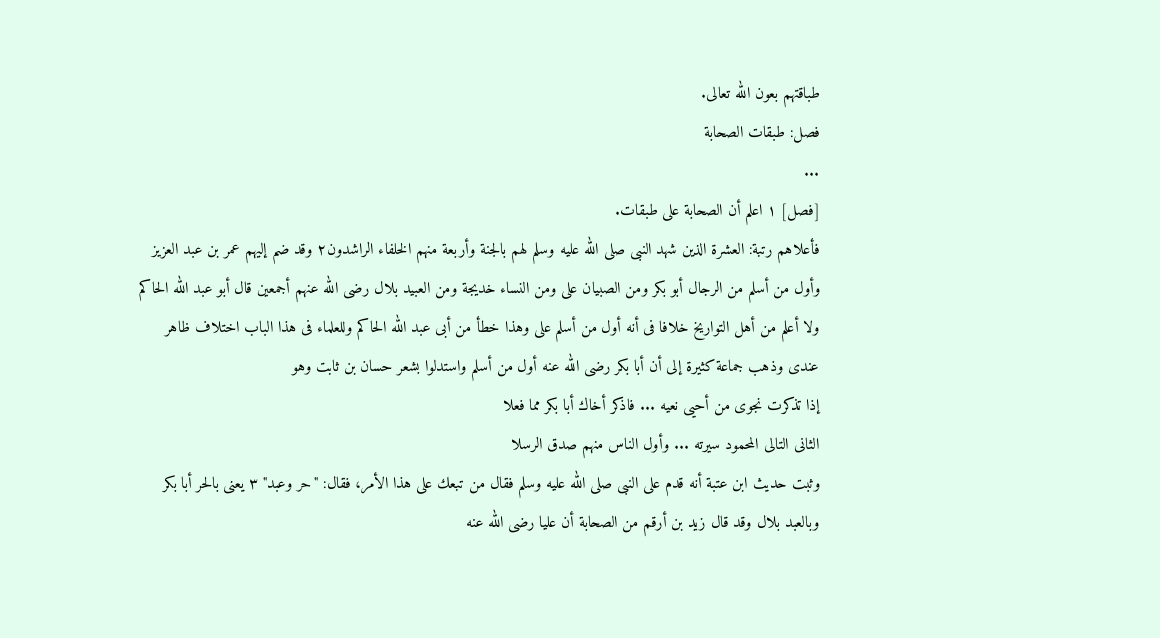طباقتهم بعون الله تعالى.
فصل: طبقات الصحابة
...
[فصل] ١ اعلم أن الصحابة على طبقات.
فأعلاهم رتبة: العشرة الذين شهد النبى صلى الله عليه وسلم لهم بالجنة وأربعة منهم الخلفاء الراشدون٢ وقد ضم إليهم عمر بن عبد العزيز وأول من أسلم من الرجال أبو بكر ومن الصبيان على ومن النساء خديجة ومن العبيد بلال رضى الله عنهم أجمعين قال أبو عبد الله الحاكم ولا أعلم من أهل التواريخ خلافا فى أنه أول من أسلم على وهذا خطأ من أبى عبد الله الحاكم وللعلماء فى هذا الباب اختلاف ظاهر عندى وذهب جماعة كثيرة إلى أن أبا بكر رضى الله عنه أول من أسلم واستدلوا بشعر حسان بن ثابت وهو
إذا تذكرت نجوى من أحيى نعيه ... فاذكر أخاك أبا بكر مما فعلا
الثانى التالى المحمود سيرته ... وأول الناس منهم صدق الرسلا
وثبت حديث ابن عتبة أنه قدم على النبى صلى الله عليه وسلم فقال من تبعك على هذا الأمر، فقال: "حر وعبد" ٣ يعنى بالحر أبا بكر وبالعبد بلال وقد قال زيد بن أرقم من الصحابة أن عليا رضى الله عنه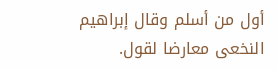أول من أسلم وقال إبراهيم النخعى معارضا لقول.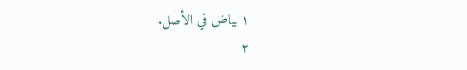١ بياض في الأصل.
٢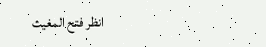انظر فتح المغيث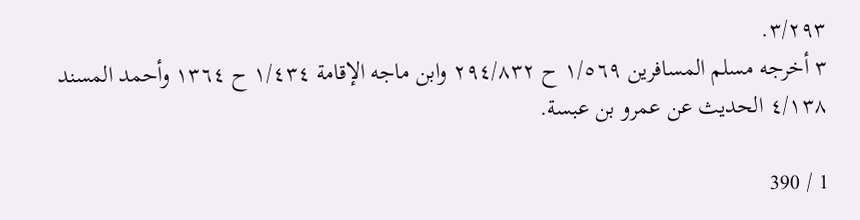٣/٢٩٣.
٣ أخرجه مسلم المسافرين ١/٥٦٩ ح ٢٩٤/٨٣٢ وابن ماجه الإقامة ١/٤٣٤ ح ١٣٦٤ وأحمد المسند ٤/١٣٨ الحديث عن عمرو بن عبسة.

1 / 390